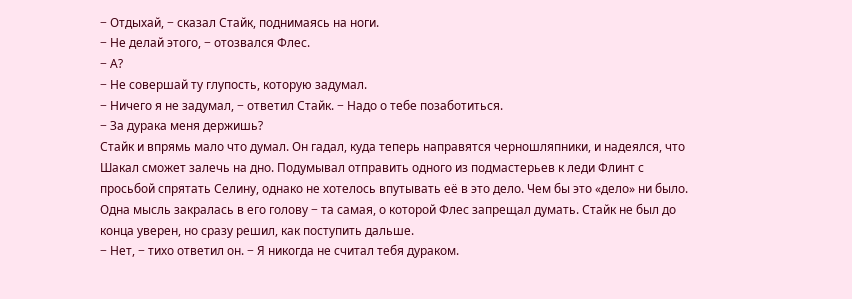− Отдыхай, − сказал Стайк, поднимаясь на ноги.
− Не делай этого, − отозвался Флес.
− А?
− Не совершай ту глупость, которую задумал.
− Ничего я не задумал, − ответил Стайк. − Надо о тебе позаботиться.
− За дурака меня держишь?
Стайк и впрямь мало что думал. Он гадал, куда теперь направятся черношляпники, и надеялся, что Шакал сможет залечь на дно. Подумывал отправить одного из подмастерьев к леди Флинт с просьбой спрятать Селину, однако не хотелось впутывать её в это дело. Чем бы это «дело» ни было. Одна мысль закралась в его голову − та самая, о которой Флес запрещал думать. Стайк не был до конца уверен, но сразу решил, как поступить дальше.
− Нет, − тихо ответил он. − Я никогда не считал тебя дураком.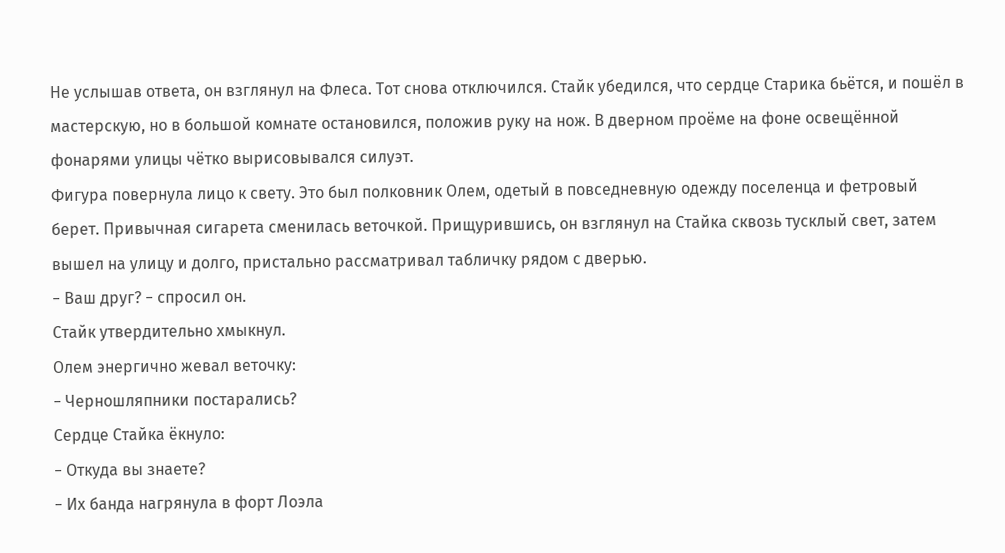Не услышав ответа, он взглянул на Флеса. Тот снова отключился. Стайк убедился, что сердце Старика бьётся, и пошёл в мастерскую, но в большой комнате остановился, положив руку на нож. В дверном проёме на фоне освещённой фонарями улицы чётко вырисовывался силуэт.
Фигура повернула лицо к свету. Это был полковник Олем, одетый в повседневную одежду поселенца и фетровый берет. Привычная сигарета сменилась веточкой. Прищурившись, он взглянул на Стайка сквозь тусклый свет, затем вышел на улицу и долго, пристально рассматривал табличку рядом с дверью.
− Ваш друг? − спросил он.
Стайк утвердительно хмыкнул.
Олем энергично жевал веточку:
− Черношляпники постарались?
Сердце Стайка ёкнуло:
− Откуда вы знаете?
− Их банда нагрянула в форт Лоэла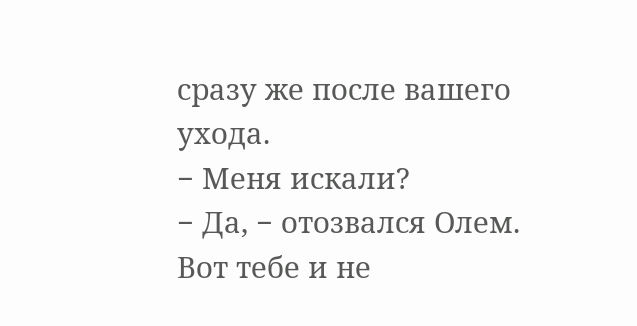сразу же после вашего ухода.
− Меня искали?
− Да, − отозвался Олем.
Вот тебе и не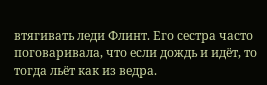втягивать леди Флинт. Его сестра часто поговаривала, что если дождь и идёт, то тогда льёт как из ведра.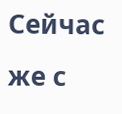Сейчас же с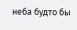неба будто бы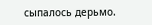сыпалось дерьмо.